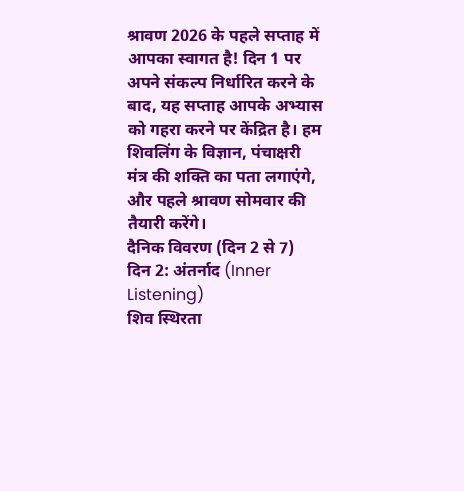श्रावण 2026 के पहले सप्ताह में आपका स्वागत है! दिन 1 पर अपने संकल्प निर्धारित करने के बाद, यह सप्ताह आपके अभ्यास को गहरा करने पर केंद्रित है। हम शिवलिंग के विज्ञान, पंचाक्षरी मंत्र की शक्ति का पता लगाएंगे, और पहले श्रावण सोमवार की तैयारी करेंगे।
दैनिक विवरण (दिन 2 से 7)
दिन 2: अंतर्नाद (Inner Listening)
शिव स्थिरता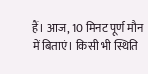हैं। आज, 10 मिनट पूर्ण मौन में बिताएं। किसी भी स्थिति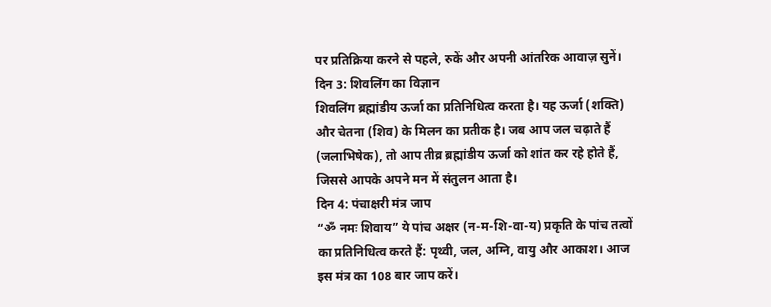पर प्रतिक्रिया करने से पहले, रुकें और अपनी आंतरिक आवाज़ सुनें।
दिन 3: शिवलिंग का विज्ञान
शिवलिंग ब्रह्मांडीय ऊर्जा का प्रतिनिधित्व करता है। यह ऊर्जा (शक्ति) और चेतना (शिव) के मिलन का प्रतीक है। जब आप जल चढ़ाते हैं (जलाभिषेक), तो आप तीव्र ब्रह्मांडीय ऊर्जा को शांत कर रहे होते हैं, जिससे आपके अपने मन में संतुलन आता है।
दिन 4: पंचाक्षरी मंत्र जाप
“ॐ नमः शिवाय” ये पांच अक्षर (न-म-शि-वा-य) प्रकृति के पांच तत्वों का प्रतिनिधित्व करते हैं: पृथ्वी, जल, अग्नि, वायु और आकाश। आज इस मंत्र का 108 बार जाप करें।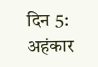दिन 5: अहंकार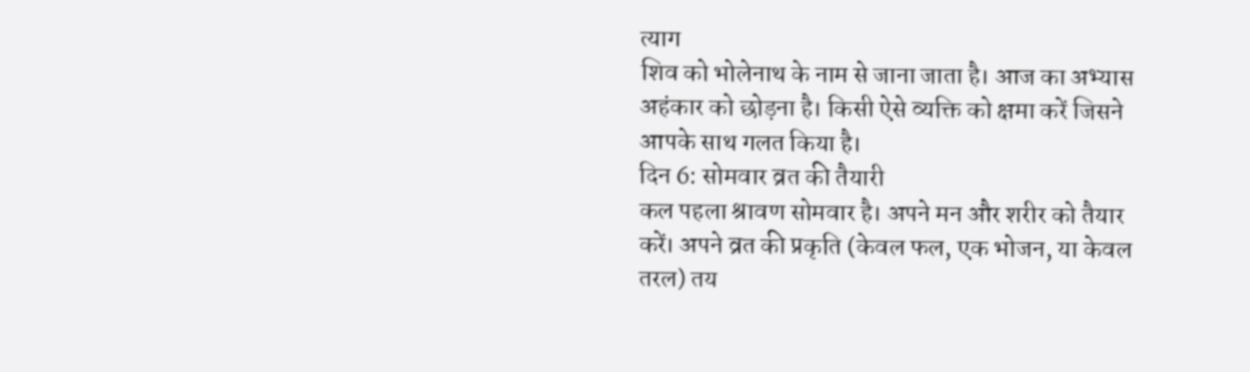त्याग
शिव को भोलेनाथ के नाम से जाना जाता है। आज का अभ्यास अहंकार को छोड़ना है। किसी ऐसे व्यक्ति को क्षमा करें जिसने आपके साथ गलत किया है।
दिन 6: सोमवार व्रत की तैयारी
कल पहला श्रावण सोमवार है। अपने मन और शरीर को तैयार करें। अपने व्रत की प्रकृति (केवल फल, एक भोजन, या केवल तरल) तय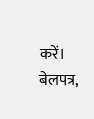करें। बेलपत्र,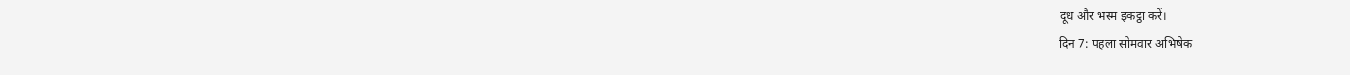दूध और भस्म इकट्ठा करें।
दिन 7: पहला सोमवार अभिषेक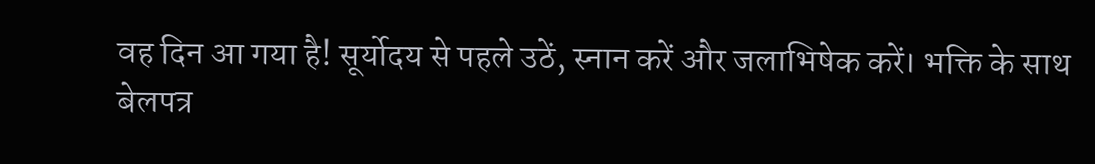वह दिन आ गया है! सूर्योदय से पहले उठें, स्नान करें और जलाभिषेक करें। भक्ति के साथ बेलपत्र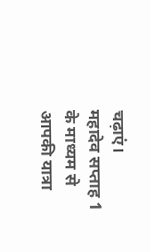चढ़ाएं।
महादेव सप्ताह 1 के माध्यम से आपकी यात्रा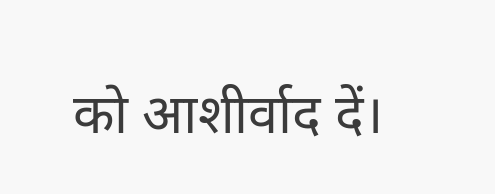को आशीर्वाद दें।